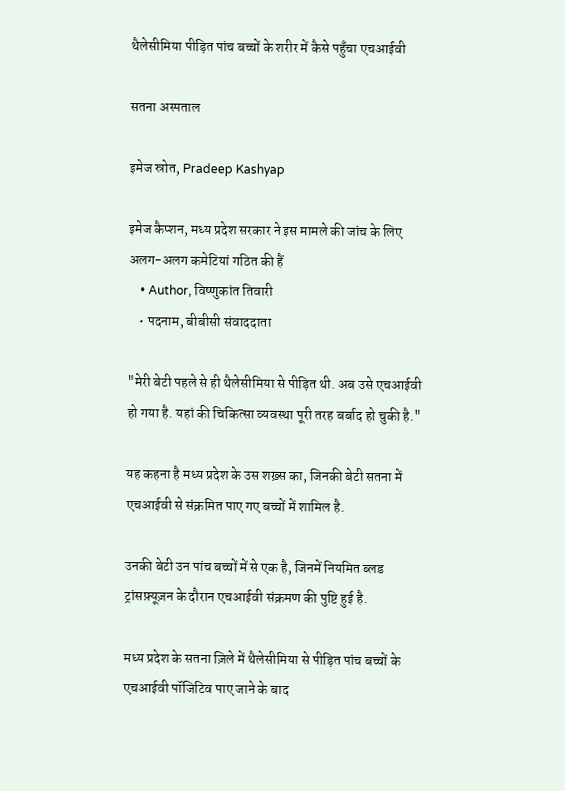थैलेसीमिया पीड़ित पांच बच्चों के शरीर में कैसे पहुँचा एचआईवी

सतना अस्पताल

इमेज स्रोत, Pradeep Kashyap

इमेज कैप्शन, मध्य प्रदेश सरकार ने इस मामले की जांच के लिए अलग-अलग कमेटियां गठित की हैं
    • Author, विष्णुकांत तिवारी
    • पदनाम, बीबीसी संवाददाता

"मेरी बेटी पहले से ही थैलेसीमिया से पीड़ित थी. अब उसे एचआईवी हो गया है. यहां की चिकित्सा व्यवस्था पूरी तरह बर्बाद हो चुकी है."

यह कहना है मध्य प्रदेश के उस शख़्स का, जिनकी बेटी सतना में एचआईवी से संक्रमित पाए गए बच्चों में शामिल है.

उनकी बेटी उन पांच बच्चों में से एक है, जिनमें नियमित ब्लड ट्रांसफ़्यूज़न के दौरान एचआईवी संक्रमण की पुष्टि हुई है.

मध्य प्रदेश के सतना ज़िले में थैलेसीमिया से पीड़ित पांच बच्चों के एचआईवी पॉजिटिव पाए जाने के बाद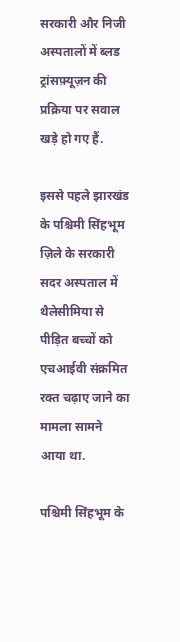सरकारी और निजी अस्पतालों में ब्लड ट्रांसफ़्यूज़न की प्रक्रिया पर सवाल खड़े हो गए हैं.

इससे पहले झारखंड के पश्चिमी सिंहभूम ज़िले के सरकारी सदर अस्पताल में थैलेसीमिया से पीड़ित बच्चों को एचआईवी संक्रमित रक्त चढ़ाए जाने का मामला सामने आया था.

पश्चिमी सिंहभूम के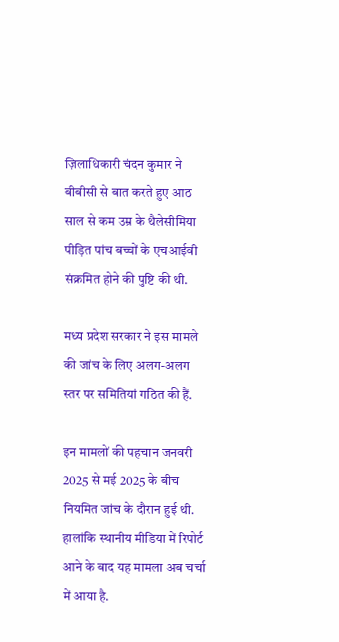ज़िलाधिकारी चंदन कुमार ने बीबीसी से बात करते हुए आठ साल से कम उम्र के थैलेसीमिया पीड़ित पांच बच्चों के एचआईवी संक्रमित होने की पुष्टि की थी.

मध्य प्रदेश सरकार ने इस मामले की जांच के लिए अलग-अलग स्तर पर समितियां गठित की हैं.

इन मामलों की पहचान जनवरी 2025 से मई 2025 के बीच नियमित जांच के दौरान हुई थी. हालांकि स्थानीय मीडिया में रिपोर्ट आने के बाद यह मामला अब चर्चा में आया है.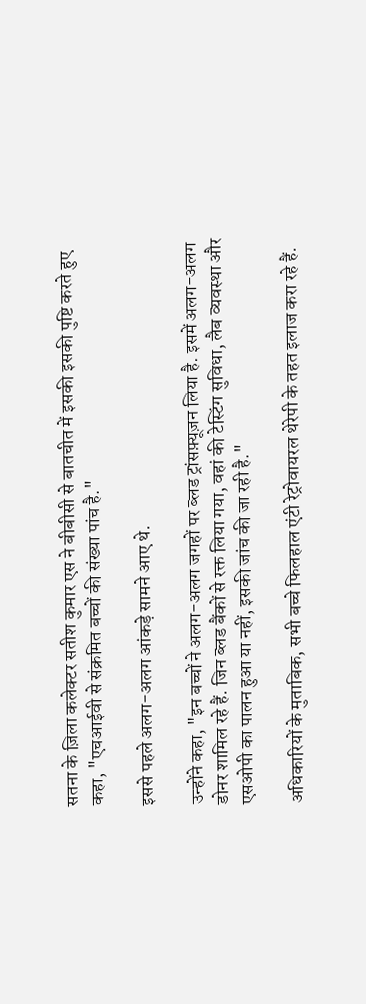सतना के ज़िला कलेक्टर सतीश कुमार एस ने बीबीसी से बातचीत में इसकी इसकी पुष्टि करते हुए कहा, "एचआईवी से संक्रमित बच्चों की संख्या पांच है."

इससे पहले अलग-अलग आंकड़े सामने आए थे.

उन्होंने कहा, "इन बच्चों ने अलग-अलग जगहों पर ब्लड ट्रांसफ़्यूज़न लिया है. इसमें अलग-अलग डोनर शामिल रहे हैं. जिन ब्लड बैंकों से रक्त लिया गया, वहां की टेस्टिंग सुविधा, लैब व्यवस्था और एसओपी का पालन हुआ या नहीं, इसकी जांच की जा रही है."

अधिकारियों के मुताबिक, सभी बच्चे फिलहाल एंटी रेट्रोवायरल थेरेपी के तहत इलाज करा रहे हैं.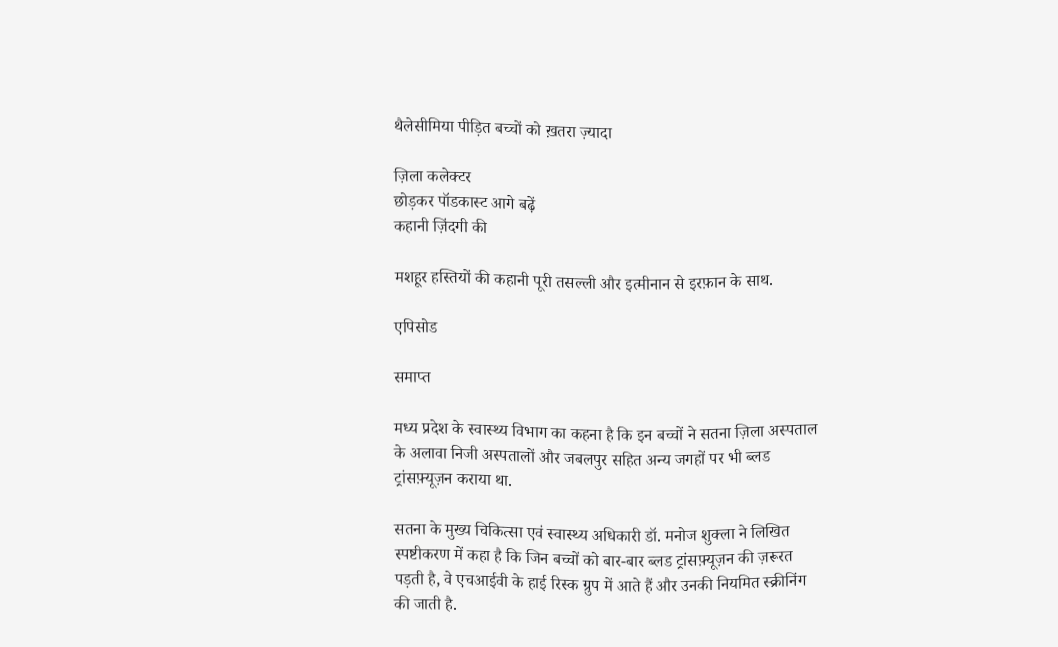थैलेसीमिया पीड़ित बच्चों को ख़तरा ज़्यादा

ज़िला कलेक्टर
छोड़कर पॉडकास्ट आगे बढ़ें
कहानी ज़िंदगी की

मशहूर हस्तियों की कहानी पूरी तसल्ली और इत्मीनान से इरफ़ान के साथ.

एपिसोड

समाप्त

मध्य प्रदेश के स्वास्थ्य विभाग का कहना है कि इन बच्चों ने सतना ज़िला अस्पताल के अलावा निजी अस्पतालों और जबलपुर सहित अन्य जगहों पर भी ब्लड ट्रांसफ़्यूज़न कराया था.

सतना के मुख्य चिकित्सा एवं स्वास्थ्य अधिकारी डॉ. मनोज शुक्ला ने लिखित स्पष्टीकरण में कहा है कि जिन बच्चों को बार-बार ब्लड ट्रांसफ़्यूज़न की ज़रूरत पड़ती है, वे एचआईवी के हाई रिस्क ग्रुप में आते हैं और उनकी नियमित स्क्रीनिंग की जाती है.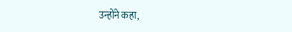उन्होंने कहा,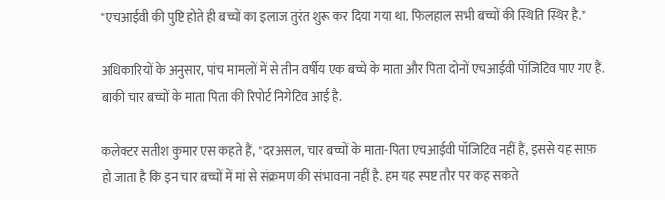"एचआईवी की पुष्टि होते ही बच्चों का इलाज तुरंत शुरू कर दिया गया था. फिलहाल सभी बच्चों की स्थिति स्थिर है."

अधिकारियों के अनुसार, पांच मामलों में से तीन वर्षीय एक बच्चे के माता और पिता दोनों एचआईवी पॉजिटिव पाए गए हैं. बाकी चार बच्चों के माता पिता की रिपोर्ट निगेटिव आई है.

कलेक्टर सतीश कुमार एस कहते हैं, "दरअसल, चार बच्चों के माता-पिता एचआईवी पॉजिटिव नहीं हैं, इससे यह साफ़ हो जाता है कि इन चार बच्चों में मां से संक्रमण की संभावना नहीं है. हम यह स्पष्ट तौर पर कह सकते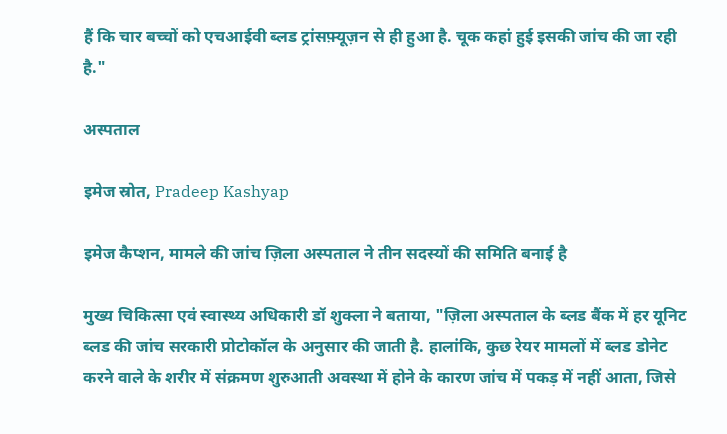हैं कि चार बच्चों को एचआईवी ब्लड ट्रांसफ़्यूज़न से ही हुआ है. चूक कहां हुई इसकी जांच की जा रही है."

अस्पताल

इमेज स्रोत, Pradeep Kashyap

इमेज कैप्शन, मामले की जांच ज़िला अस्पताल ने तीन सदस्यों की समिति बनाई है

मुख्य चिकित्सा एवं स्वास्थ्य अधिकारी डॉ शुक्ला ने बताया, "ज़िला अस्पताल के ब्लड बैंक में हर यूनिट ब्लड की जांच सरकारी प्रोटोकॉल के अनुसार की जाती है. हालांकि, कुछ रेयर मामलों में ब्लड डोनेट करने वाले के शरीर में संक्रमण शुरुआती अवस्था में होने के कारण जांच में पकड़ में नहीं आता, जिसे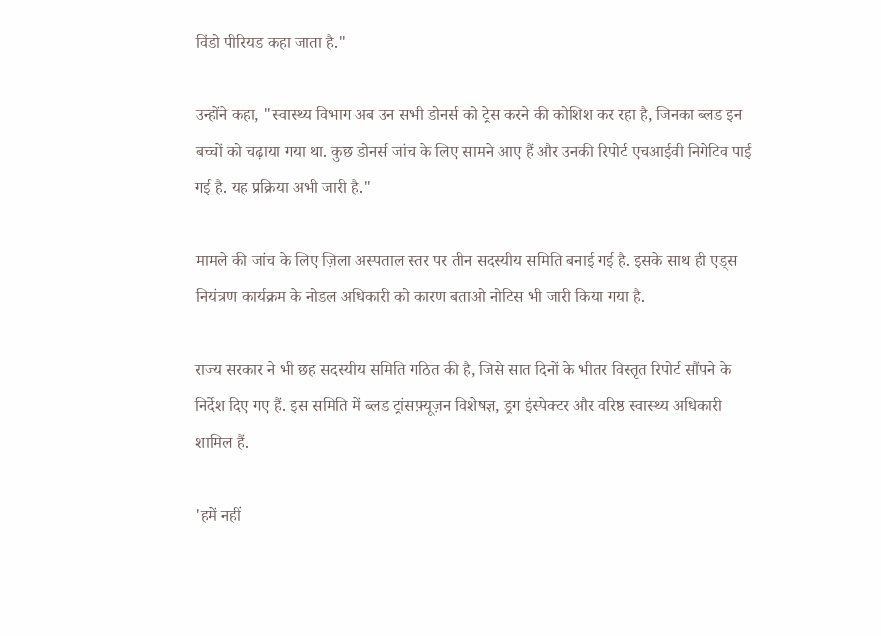विंडो पीरियड कहा जाता है."

उन्होंने कहा, "स्वास्थ्य विभाग अब उन सभी डोनर्स को ट्रेस करने की कोशिश कर रहा है, जिनका ब्लड इन बच्चों को चढ़ाया गया था. कुछ डोनर्स जांच के लिए सामने आए हैं और उनकी रिपोर्ट एचआईवी निगेटिव पाई गई है. यह प्रक्रिया अभी जारी है."

मामले की जांच के लिए ज़िला अस्पताल स्तर पर तीन सदस्यीय समिति बनाई गई है. इसके साथ ही एड्स नियंत्रण कार्यक्रम के नोडल अधिकारी को कारण बताओ नोटिस भी जारी किया गया है.

राज्य सरकार ने भी छह सदस्यीय समिति गठित की है, जिसे सात दिनों के भीतर विस्तृत रिपोर्ट सौंपने के निर्देश दिए गए हैं. इस समिति में ब्लड ट्रांसफ़्यूज़न विशेषज्ञ, ड्रग इंस्पेक्टर और वरिष्ठ स्वास्थ्य अधिकारी शामिल हैं.

'हमें नहीं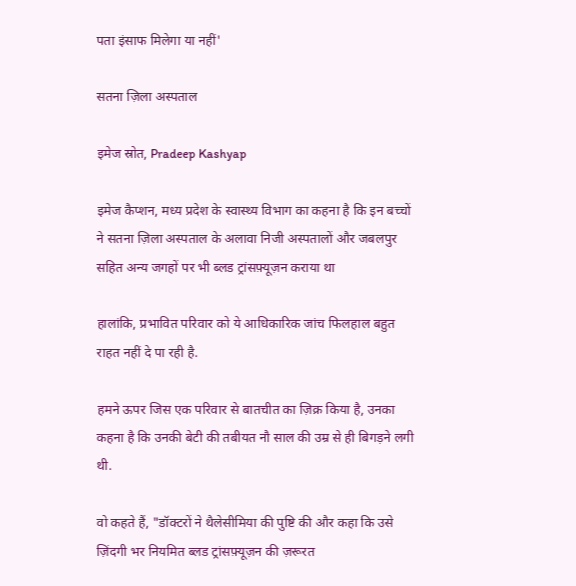पता इंसाफ मिलेगा या नहीं'

सतना ज़िला अस्पताल

इमेज स्रोत, Pradeep Kashyap

इमेज कैप्शन, मध्य प्रदेश के स्वास्थ्य विभाग का कहना है कि इन बच्चों ने सतना ज़िला अस्पताल के अलावा निजी अस्पतालों और जबलपुर सहित अन्य जगहों पर भी ब्लड ट्रांसफ़्यूज़न कराया था

हालांकि, प्रभावित परिवार को ये आधिकारिक जांच फिलहाल बहुत राहत नहीं दे पा रही है.

हमने ऊपर जिस एक परिवार से बातचीत का ज़िक्र किया है, उनका कहना है कि उनकी बेटी की तबीयत नौ साल की उम्र से ही बिगड़ने लगी थी.

वो कहते हैं, "डॉक्टरों ने थैलेसीमिया की पुष्टि की और कहा कि उसे ज़िंदगी भर नियमित ब्लड ट्रांसफ़्यूज़न की ज़रूरत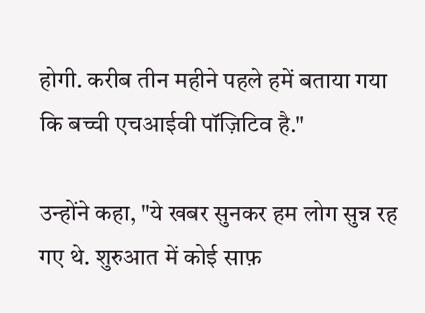होगी. करीब तीन महीने पहले हमें बताया गया कि बच्ची एचआईवी पॉज़िटिव है."

उन्होंने कहा, "ये खबर सुनकर हम लोग सुन्न रह गए थे. शुरुआत में कोई साफ़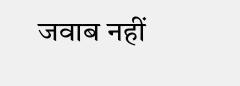जवाब नहीं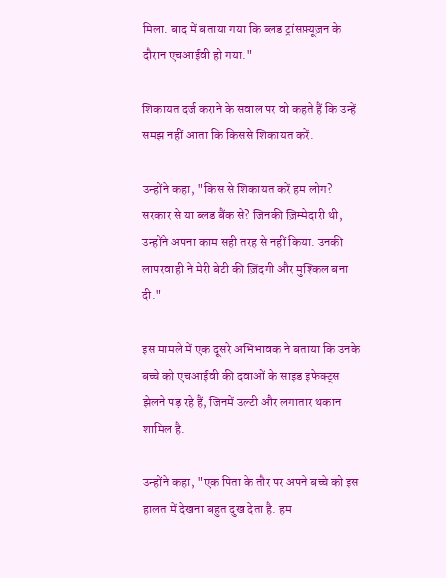मिला. बाद में बताया गया कि ब्लड ट्रांसफ़्यूज़न के दौरान एचआईवी हो गया."

शिकायत दर्ज कराने के सवाल पर वो कहते हैं कि उन्हें समझ नहीं आता कि किससे शिकायत करें.

उन्होंने कहा, "किस से शिकायत करें हम लोग? सरकार से या ब्लड बैंक से? जिनकी ज़िम्मेदारी थी, उन्होंने अपना काम सही तरह से नहीं किया. उनकी लापरवाही ने मेरी बेटी की ज़िंदगी और मुश्किल बना दी."

इस मामले में एक दूसरे अभिभावक ने बताया कि उनके बच्चे को एचआईवी की दवाओं के साइड इफेक्ट्स झेलने पड़ रहे हैं, जिनमें उल्टी और लगातार थकान शामिल है.

उन्होंने कहा, "एक पिता के तौर पर अपने बच्चे को इस हालत में देखना बहुत दुख देता है. हम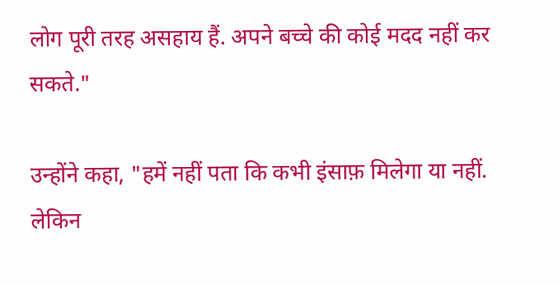लोग पूरी तरह असहाय हैं. अपने बच्चे की कोई मदद नहीं कर सकते."

उन्होंने कहा, "हमें नहीं पता कि कभी इंसाफ़ मिलेगा या नहीं. लेकिन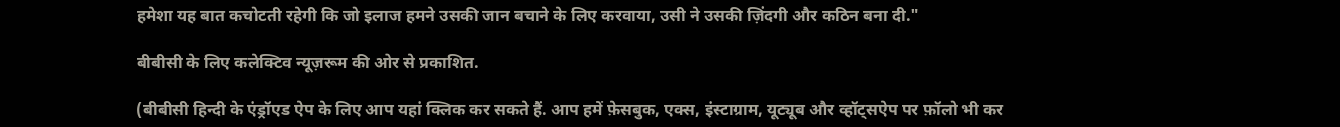हमेशा यह बात कचोटती रहेगी कि जो इलाज हमने उसकी जान बचाने के लिए करवाया, उसी ने उसकी ज़िंदगी और कठिन बना दी."

बीबीसी के लिए कलेक्टिव न्यूज़रूम की ओर से प्रकाशित.

(बीबीसी हिन्दी के एंड्रॉएड ऐप के लिए आप यहां क्लिक कर सकते हैं. आप हमें फ़ेसबुक, एक्स, इंस्टाग्राम, यूट्यूब और व्हॉट्सऐप पर फ़ॉलो भी कर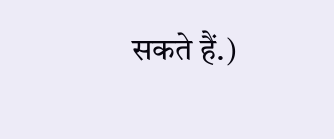सकते हैं.)